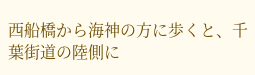西船橋から海神の方に歩くと、千葉街道の陸側に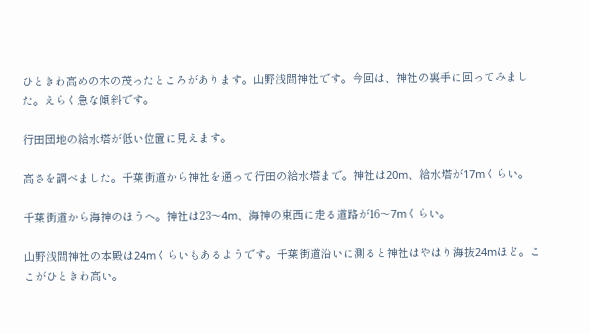ひときわ高めの木の茂ったところがあります。山野浅間神社です。今回は、神社の裏手に回ってみました。えらく急な傾斜です。

行田団地の給水塔が低い位置に見えます。

高さを調べました。千葉街道から神社を通って行田の給水塔まで。神社は20m、給水塔が17mくらい。

千葉街道から海神のほうへ。神社は23〜4m、海神の東西に走る道路が16〜7mくらい。

山野浅間神社の本殿は24mくらいもあるようです。千葉街道沿いに測ると神社はやはり海抜24mほど。ここがひときわ高い。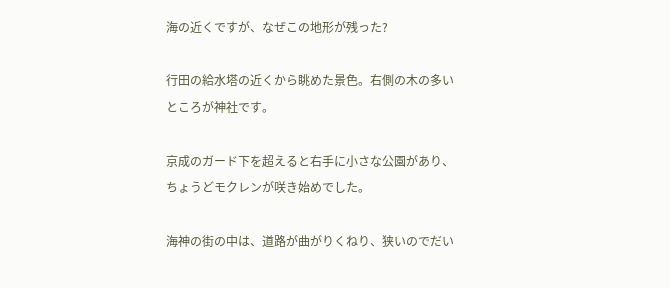海の近くですが、なぜこの地形が残った?

行田の給水塔の近くから眺めた景色。右側の木の多いところが神社です。

京成のガード下を超えると右手に小さな公園があり、ちょうどモクレンが咲き始めでした。

海神の街の中は、道路が曲がりくねり、狭いのでだい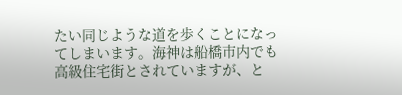たい同じような道を歩くことになってしまいます。海神は船橋市内でも高級住宅街とされていますが、と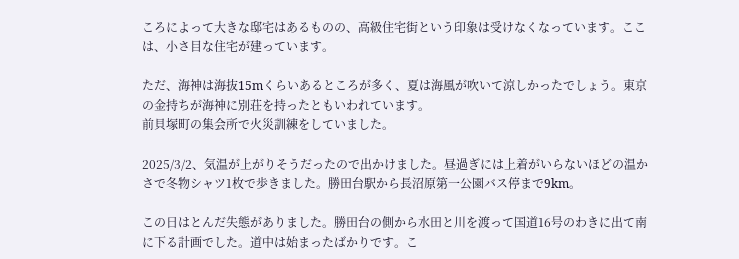ころによって大きな邸宅はあるものの、高級住宅街という印象は受けなくなっています。ここは、小さ目な住宅が建っています。

ただ、海神は海抜15mくらいあるところが多く、夏は海風が吹いて涼しかったでしょう。東京の金持ちが海神に別荘を持ったともいわれています。
前貝塚町の集会所で火災訓練をしていました。

2025/3/2、気温が上がりそうだったので出かけました。昼過ぎには上着がいらないほどの温かさで冬物シャツ1枚で歩きました。勝田台駅から長沼原第一公園バス停まで9km。

この日はとんだ失態がありました。勝田台の側から水田と川を渡って国道16号のわきに出て南に下る計画でした。道中は始まったばかりです。こ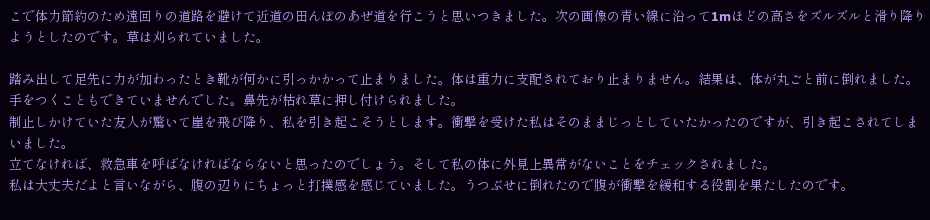こで体力節約のため遠回りの道路を避けて近道の田んぼのあぜ道を行こうと思いつきました。次の画像の青い線に沿って1mほどの高さをズルズルと滑り降りようとしたのです。草は刈られていました。

踏み出して足先に力が加わったとき靴が何かに引っかかって止まりました。体は重力に支配されており止まりません。結果は、体が丸ごと前に倒れました。手をつくこともできていませんでした。鼻先が枯れ草に押し付けられました。
制止しかけていた友人が驚いて崖を飛び降り、私を引き起こそうとします。衝撃を受けた私はそのままじっとしていたかったのですが、引き起こされてしまいました。
立てなければ、救急車を呼ばなければならないと思ったのでしょう。そして私の体に外見上異常がないことをチェックされました。
私は大丈夫だよと言いながら、腹の辺りにちょっと打撲感を感じていました。うつぶせに倒れたので腹が衝撃を緩和する役割を果たしたのです。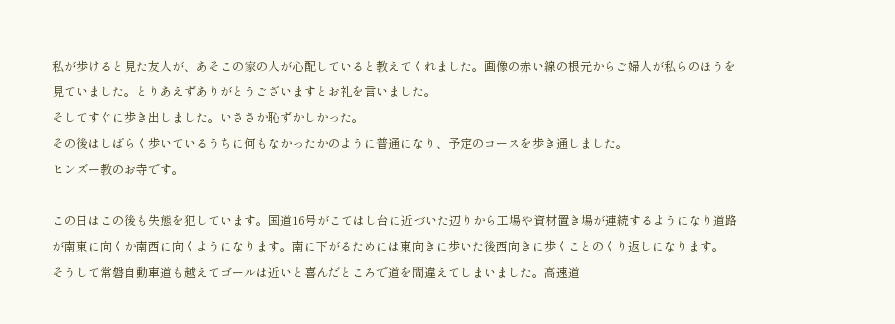私が歩けると見た友人が、あそこの家の人が心配していると教えてくれました。画像の赤い線の根元からご婦人が私らのほうを見ていました。とりあえずありがとうございますとお礼を言いました。
そしてすぐに歩き出しました。いささか恥ずかしかった。
その後はしばらく歩いているうちに何もなかったかのように普通になり、予定のコースを歩き通しました。
ヒンズー教のお寺です。

この日はこの後も失態を犯しています。国道16号がこてはし台に近づいた辺りから工場や資材置き場が連続するようになり道路が南東に向くか南西に向くようになります。南に下がるためには東向きに歩いた後西向きに歩くことのくり返しになります。
そうして常磐自動車道も越えてゴールは近いと喜んだところで道を間違えてしまいました。高速道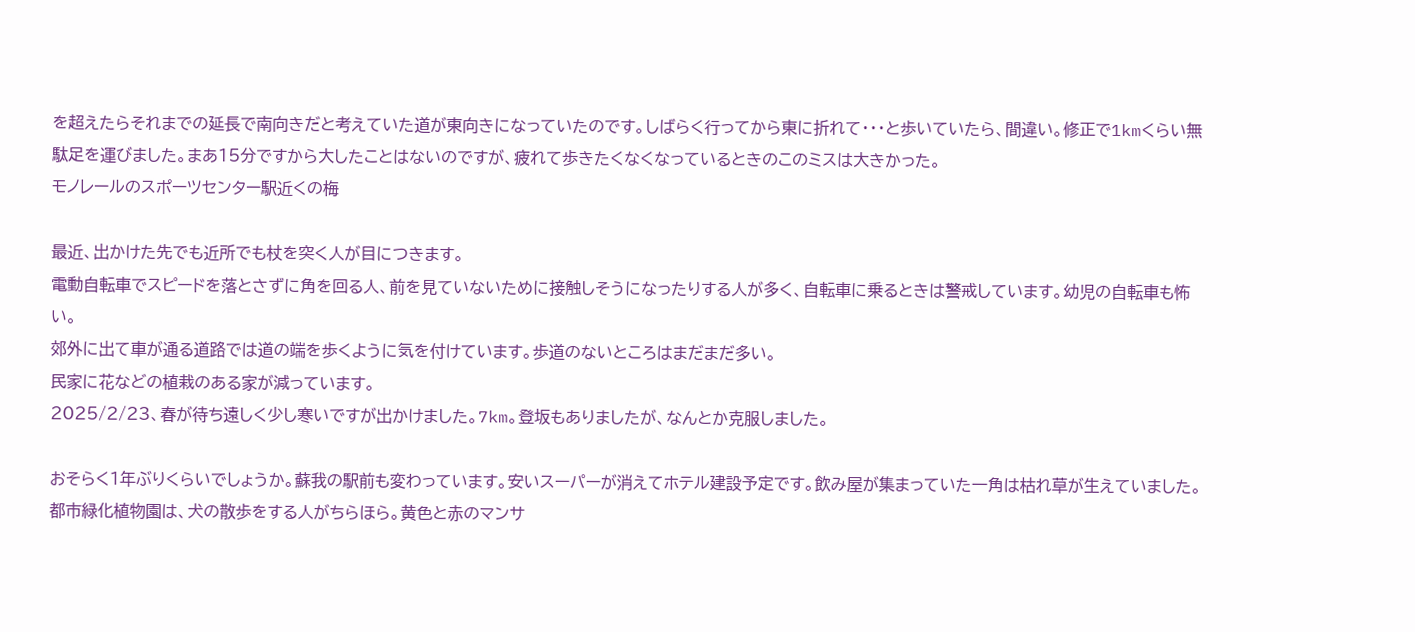を超えたらそれまでの延長で南向きだと考えていた道が東向きになっていたのです。しばらく行ってから東に折れて・・・と歩いていたら、間違い。修正で1kmくらい無駄足を運びました。まあ15分ですから大したことはないのですが、疲れて歩きたくなくなっているときのこのミスは大きかった。
モノレールのスポーツセンター駅近くの梅

最近、出かけた先でも近所でも杖を突く人が目につきます。
電動自転車でスピードを落とさずに角を回る人、前を見ていないために接触しそうになったりする人が多く、自転車に乗るときは警戒しています。幼児の自転車も怖い。
郊外に出て車が通る道路では道の端を歩くように気を付けています。歩道のないところはまだまだ多い。
民家に花などの植栽のある家が減っています。
2025/2/23、春が待ち遠しく少し寒いですが出かけました。7km。登坂もありましたが、なんとか克服しました。

おそらく1年ぶりくらいでしょうか。蘇我の駅前も変わっています。安いスーパーが消えてホテル建設予定です。飲み屋が集まっていた一角は枯れ草が生えていました。
都市緑化植物園は、犬の散歩をする人がちらほら。黄色と赤のマンサ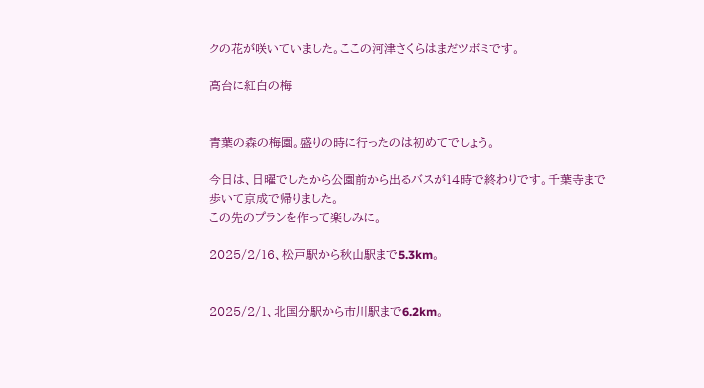クの花が咲いていました。ここの河津さくらはまだツボミです。

高台に紅白の梅


青葉の森の梅園。盛りの時に行ったのは初めてでしょう。

今日は、日曜でしたから公園前から出るバスが14時で終わりです。千葉寺まで歩いて京成で帰りました。
この先のプランを作って楽しみに。

2025/2/16、松戸駅から秋山駅まで5.3km。


2025/2/1、北国分駅から市川駅まで6.2km。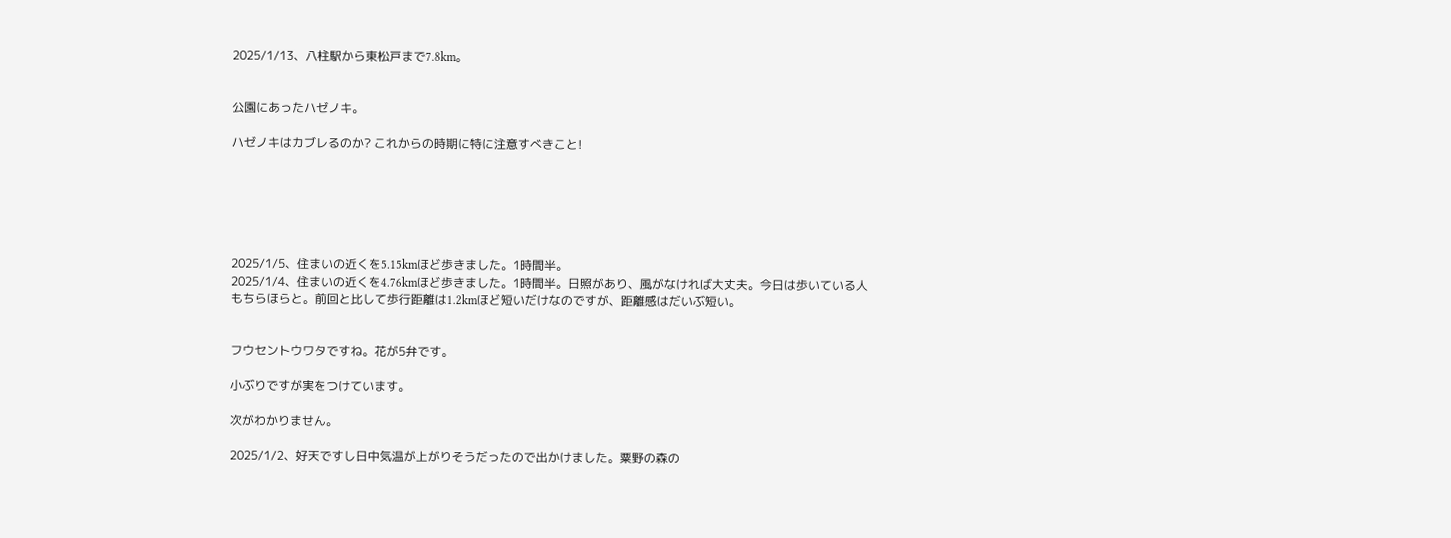2025/1/13、八柱駅から東松戸まで7.8km。


公園にあったハゼノキ。

ハゼノキはカブレるのか? これからの時期に特に注意すべきこと!






2025/1/5、住まいの近くを5.15kmほど歩きました。1時間半。
2025/1/4、住まいの近くを4.76kmほど歩きました。1時間半。日照があり、風がなければ大丈夫。今日は歩いている人もちらほらと。前回と比して歩行距離は1.2kmほど短いだけなのですが、距離感はだいぶ短い。


フウセントウワタですね。花が5弁です。

小ぶりですが実をつけています。

次がわかりません。

2025/1/2、好天ですし日中気温が上がりそうだったので出かけました。粟野の森の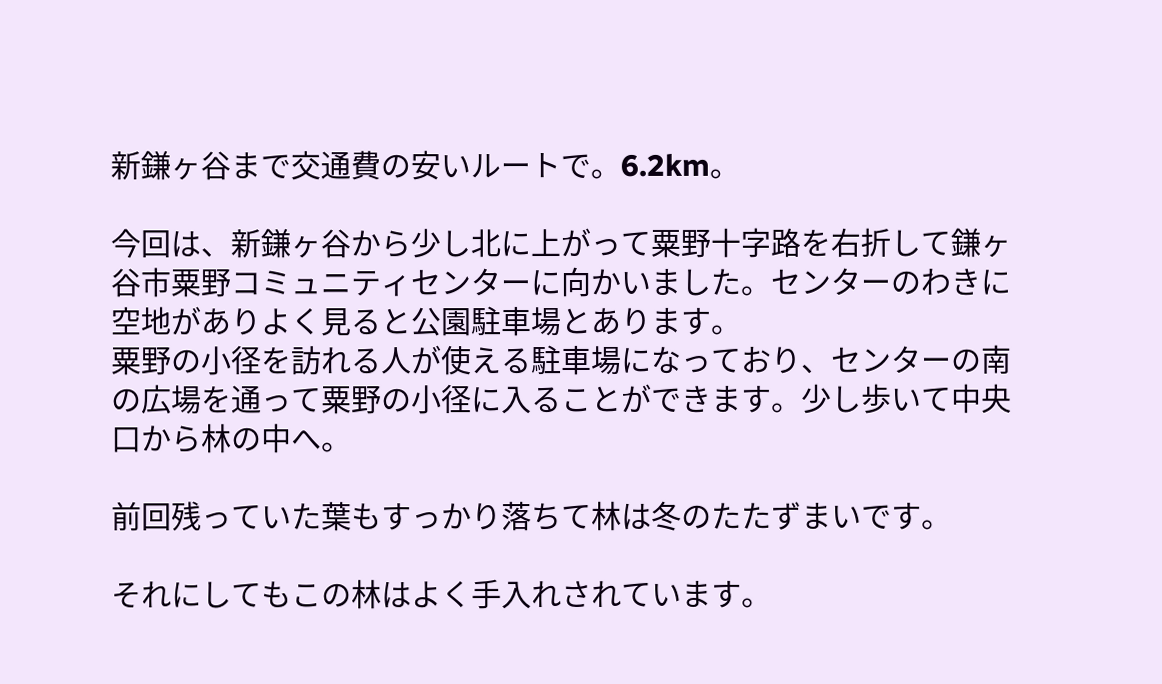新鎌ヶ谷まで交通費の安いルートで。6.2km。

今回は、新鎌ヶ谷から少し北に上がって粟野十字路を右折して鎌ヶ谷市粟野コミュニティセンターに向かいました。センターのわきに空地がありよく見ると公園駐車場とあります。
粟野の小径を訪れる人が使える駐車場になっており、センターの南の広場を通って粟野の小径に入ることができます。少し歩いて中央口から林の中へ。

前回残っていた葉もすっかり落ちて林は冬のたたずまいです。

それにしてもこの林はよく手入れされています。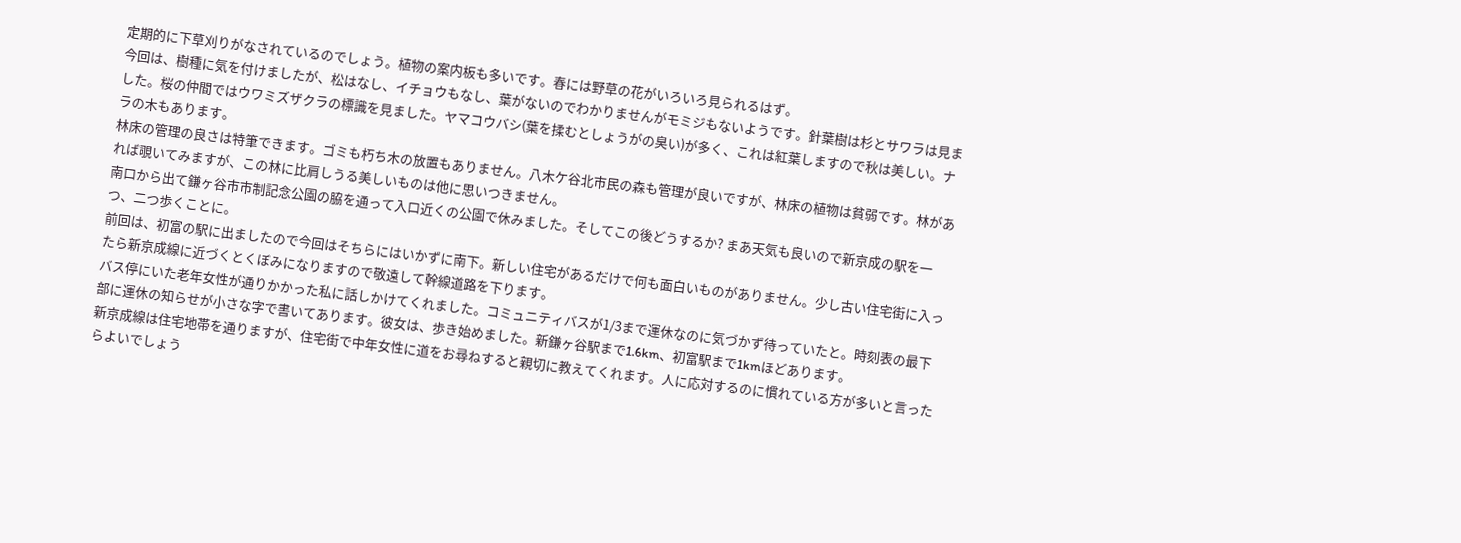定期的に下草刈りがなされているのでしょう。植物の案内板も多いです。春には野草の花がいろいろ見られるはず。
今回は、樹種に気を付けましたが、松はなし、イチョウもなし、葉がないのでわかりませんがモミジもないようです。針葉樹は杉とサワラは見ました。桜の仲間ではウワミズザクラの標識を見ました。ヤマコウバシ(葉を揉むとしょうがの臭い)が多く、これは紅葉しますので秋は美しい。ナラの木もあります。
林床の管理の良さは特筆できます。ゴミも朽ち木の放置もありません。八木ケ谷北市民の森も管理が良いですが、林床の植物は貧弱です。林があれば覗いてみますが、この林に比肩しうる美しいものは他に思いつきません。
南口から出て鎌ヶ谷市市制記念公園の脇を通って入口近くの公園で休みました。そしてこの後どうするか? まあ天気も良いので新京成の駅を一つ、二つ歩くことに。
前回は、初富の駅に出ましたので今回はそちらにはいかずに南下。新しい住宅があるだけで何も面白いものがありません。少し古い住宅街に入ったら新京成線に近づくとくぼみになりますので敬遠して幹線道路を下ります。
バス停にいた老年女性が通りかかった私に話しかけてくれました。コミュニティバスが1/3まで運休なのに気づかず待っていたと。時刻表の最下部に運休の知らせが小さな字で書いてあります。彼女は、歩き始めました。新鎌ヶ谷駅まで1.6km、初富駅まで1kmほどあります。
新京成線は住宅地帯を通りますが、住宅街で中年女性に道をお尋ねすると親切に教えてくれます。人に応対するのに慣れている方が多いと言ったらよいでしょう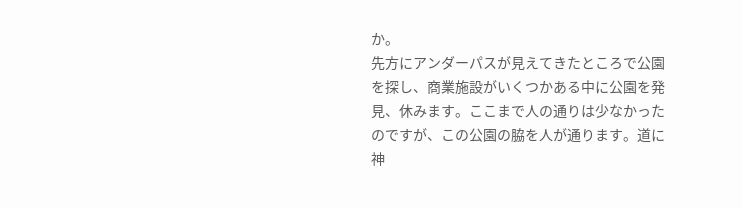か。
先方にアンダーパスが見えてきたところで公園を探し、商業施設がいくつかある中に公園を発見、休みます。ここまで人の通りは少なかったのですが、この公園の脇を人が通ります。道に神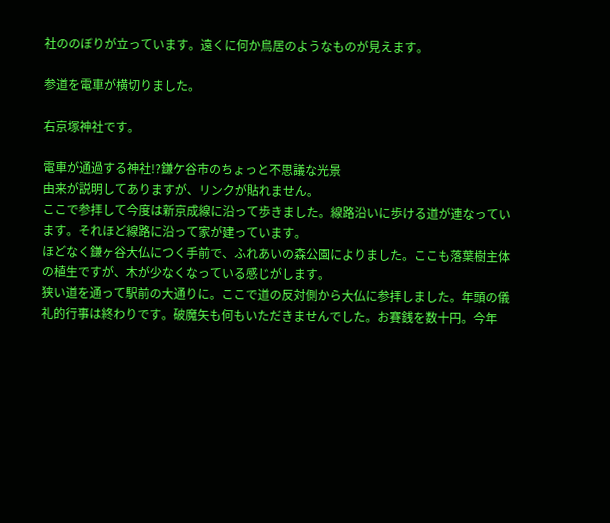社ののぼりが立っています。遠くに何か鳥居のようなものが見えます。

参道を電車が横切りました。

右京塚神社です。

電車が通過する神社!?鎌ケ谷市のちょっと不思議な光景
由来が説明してありますが、リンクが貼れません。
ここで参拝して今度は新京成線に沿って歩きました。線路沿いに歩ける道が連なっています。それほど線路に沿って家が建っています。
ほどなく鎌ヶ谷大仏につく手前で、ふれあいの森公園によりました。ここも落葉樹主体の植生ですが、木が少なくなっている感じがします。
狭い道を通って駅前の大通りに。ここで道の反対側から大仏に参拝しました。年頭の儀礼的行事は終わりです。破魔矢も何もいただきませんでした。お賽銭を数十円。今年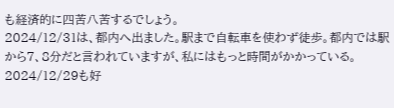も経済的に四苦八苦するでしょう。
2024/12/31は、都内へ出ました。駅まで自転車を使わず徒歩。都内では駅から7、8分だと言われていますが、私にはもっと時間がかかっている。
2024/12/29も好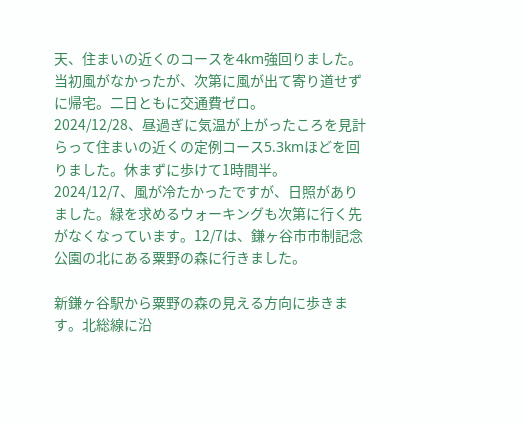天、住まいの近くのコースを4km強回りました。当初風がなかったが、次第に風が出て寄り道せずに帰宅。二日ともに交通費ゼロ。
2024/12/28、昼過ぎに気温が上がったころを見計らって住まいの近くの定例コース5.3kmほどを回りました。休まずに歩けて1時間半。
2024/12/7、風が冷たかったですが、日照がありました。緑を求めるウォーキングも次第に行く先がなくなっています。12/7は、鎌ヶ谷市市制記念公園の北にある粟野の森に行きました。

新鎌ヶ谷駅から粟野の森の見える方向に歩きます。北総線に沿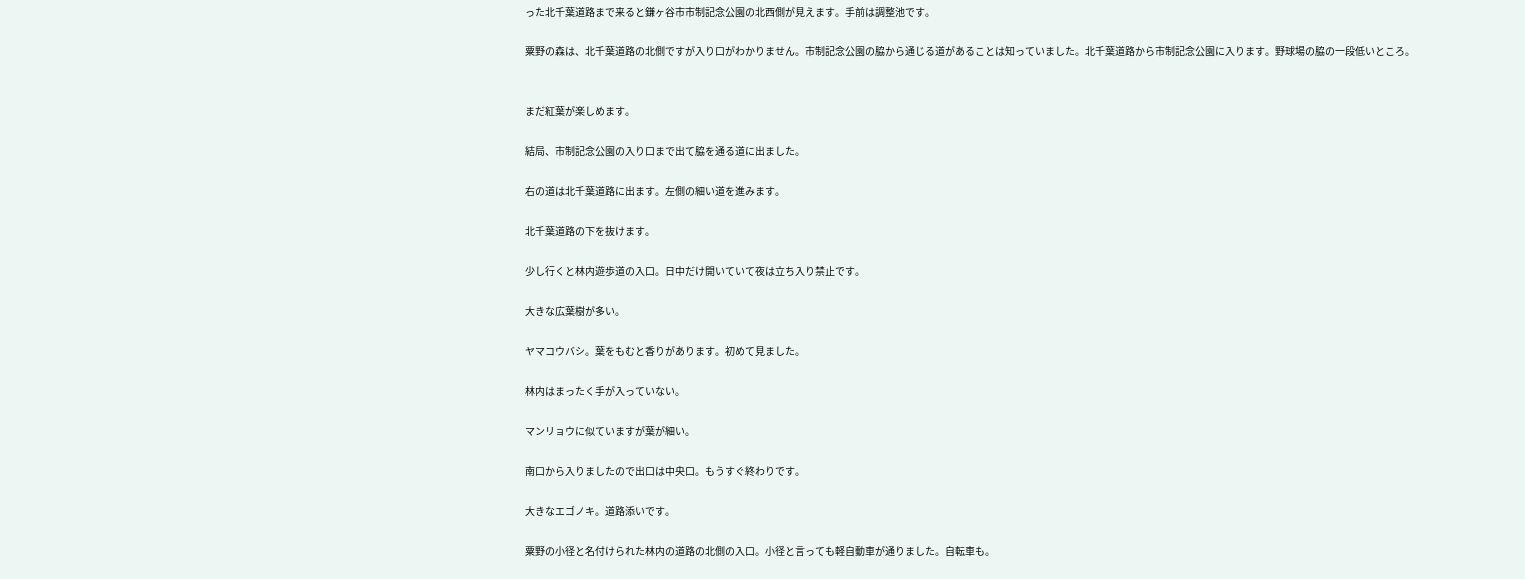った北千葉道路まで来ると鎌ヶ谷市市制記念公園の北西側が見えます。手前は調整池です。

粟野の森は、北千葉道路の北側ですが入り口がわかりません。市制記念公園の脇から通じる道があることは知っていました。北千葉道路から市制記念公園に入ります。野球場の脇の一段低いところ。


まだ紅葉が楽しめます。

結局、市制記念公園の入り口まで出て脇を通る道に出ました。

右の道は北千葉道路に出ます。左側の細い道を進みます。

北千葉道路の下を抜けます。

少し行くと林内遊歩道の入口。日中だけ開いていて夜は立ち入り禁止です。

大きな広葉樹が多い。

ヤマコウバシ。葉をもむと香りがあります。初めて見ました。

林内はまったく手が入っていない。

マンリョウに似ていますが葉が細い。

南口から入りましたので出口は中央口。もうすぐ終わりです。

大きなエゴノキ。道路添いです。

粟野の小径と名付けられた林内の道路の北側の入口。小径と言っても軽自動車が通りました。自転車も。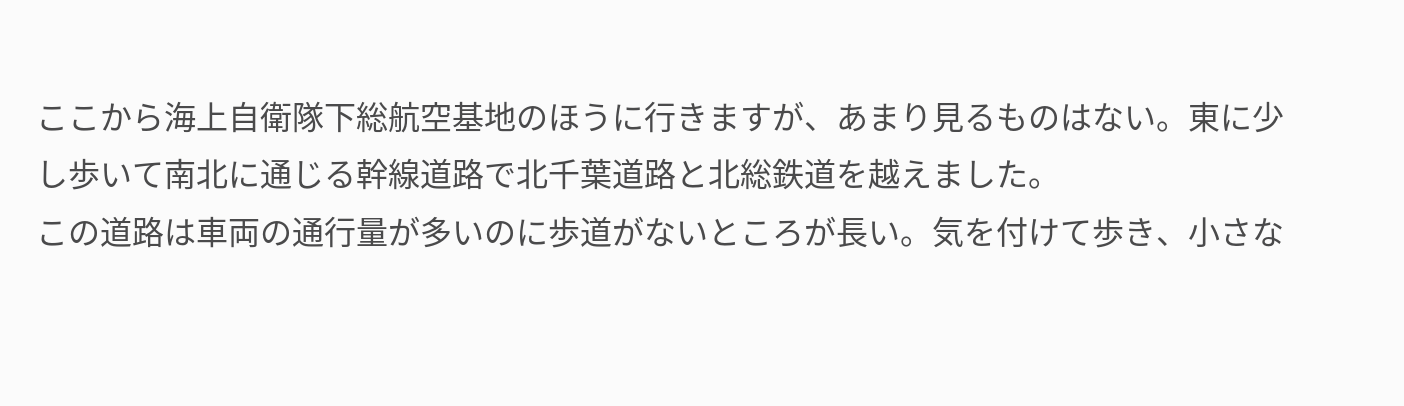ここから海上自衛隊下総航空基地のほうに行きますが、あまり見るものはない。東に少し歩いて南北に通じる幹線道路で北千葉道路と北総鉄道を越えました。
この道路は車両の通行量が多いのに歩道がないところが長い。気を付けて歩き、小さな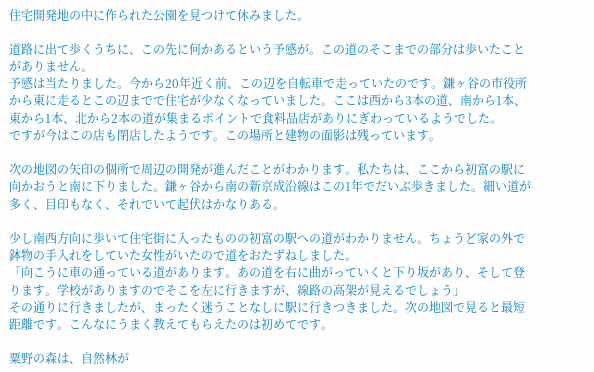住宅開発地の中に作られた公園を見つけて休みました。

道路に出て歩くうちに、この先に何かあるという予感が。この道のそこまでの部分は歩いたことがありません。
予感は当たりました。今から20年近く前、この辺を自転車で走っていたのです。鎌ヶ谷の市役所から東に走るとこの辺までで住宅が少なくなっていました。ここは西から3本の道、南から1本、東から1本、北から2本の道が集まるポイントで食料品店がありにぎわっているようでした。
ですが今はこの店も閉店したようです。この場所と建物の面影は残っています。

次の地図の矢印の個所で周辺の開発が進んだことがわかります。私たちは、ここから初富の駅に向かおうと南に下りました。鎌ヶ谷から南の新京成沿線はこの1年でだいぶ歩きました。細い道が多く、目印もなく、それでいて起伏はかなりある。

少し南西方向に歩いて住宅街に入ったものの初富の駅への道がわかりません。ちょうど家の外で鉢物の手入れをしていた女性がいたので道をおたずねしました。
「向こうに車の通っている道があります。あの道を右に曲がっていくと下り坂があり、そして登ります。学校がありますのでそこを左に行きますが、線路の高架が見えるでしょう」
その通りに行きましたが、まったく迷うことなしに駅に行きつきました。次の地図で見ると最短距離です。こんなにうまく教えてもらえたのは初めてです。

粟野の森は、自然林が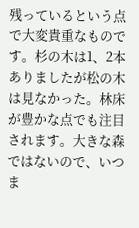残っているという点で大変貴重なものです。杉の木は1、2本ありましたが松の木は見なかった。林床が豊かな点でも注目されます。大きな森ではないので、いつま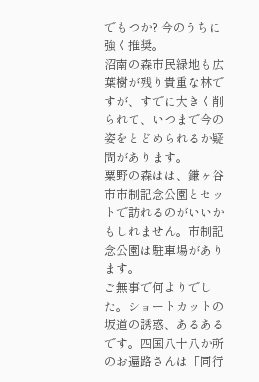でもつか? 今のうちに強く推奨。
沼南の森市民緑地も広葉樹が残り貴重な林ですが、すでに大きく削られて、いつまで今の姿をとどめられるか疑問があります。
粟野の森はは、鎌ヶ谷市市制記念公園とセットで訪れるのがいいかもしれません。市制記念公園は駐車場があります。
ご無事で何よりでした。ショートカットの坂道の誘惑、あるあるです。四国八十八か所のお遍路さんは「同行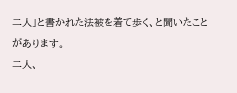二人」と書かれた法被を着て歩く、と聞いたことがあります。
二人、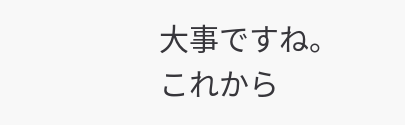大事ですね。これから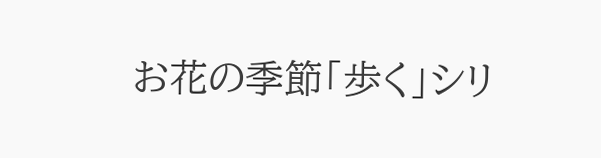お花の季節「歩く」シリ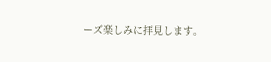ーズ楽しみに拝見します。